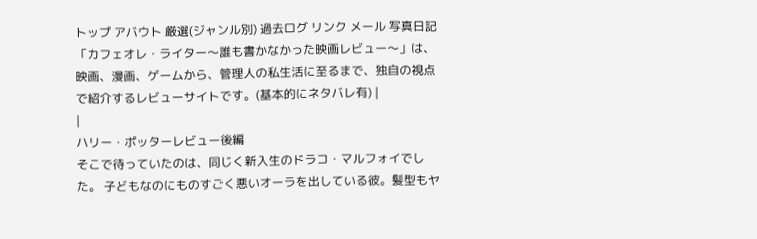トップ アバウト 厳選(ジャンル別) 過去ログ リンク メール 写真日記
「カフェオレ・ライター〜誰も書かなかった映画レビュー〜」は、映画、漫画、ゲームから、管理人の私生活に至るまで、独自の視点で紹介するレビューサイトです。(基本的にネタバレ有) |
|
ハリー・ポッターレビュー後編
そこで待っていたのは、同じく新入生のドラコ・マルフォイでした。 子どもなのにものすごく悪いオーラを出している彼。髪型もヤ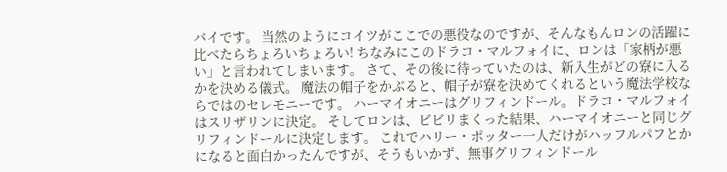バイです。 当然のようにコイツがここでの悪役なのですが、そんなもんロンの活躍に比べたらちょろいちょろい! ちなみにこのドラコ・マルフォイに、ロンは「家柄が悪い」と言われてしまいます。 さて、その後に待っていたのは、新入生がどの寮に入るかを決める儀式。 魔法の帽子をかぶると、帽子が寮を決めてくれるという魔法学校ならではのセレモニーです。 ハーマイオニーはグリフィンドール。ドラコ・マルフォイはスリザリンに決定。 そしてロンは、ビビリまくった結果、ハーマイオニーと同じグリフィンドールに決定します。 これでハリー・ポッター一人だけがハッフルパフとかになると面白かったんですが、そうもいかず、無事グリフィンドール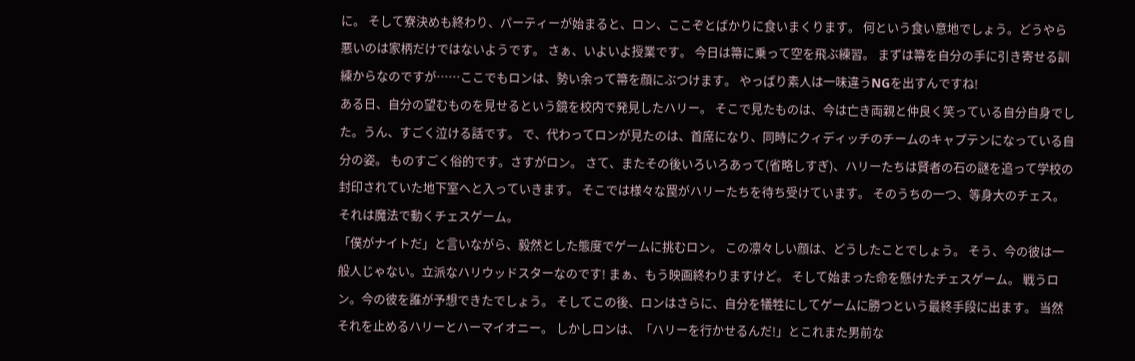に。 そして寮決めも終わり、パーティーが始まると、ロン、ここぞとばかりに食いまくります。 何という食い意地でしょう。どうやら悪いのは家柄だけではないようです。 さぁ、いよいよ授業です。 今日は箒に乗って空を飛ぶ練習。 まずは箒を自分の手に引き寄せる訓練からなのですが……ここでもロンは、勢い余って箒を顔にぶつけます。 やっぱり素人は一味違うNGを出すんですね!
ある日、自分の望むものを見せるという鏡を校内で発見したハリー。 そこで見たものは、今は亡き両親と仲良く笑っている自分自身でした。うん、すごく泣ける話です。 で、代わってロンが見たのは、首席になり、同時にクィディッチのチームのキャプテンになっている自分の姿。 ものすごく俗的です。さすがロン。 さて、またその後いろいろあって(省略しすぎ)、ハリーたちは賢者の石の謎を追って学校の封印されていた地下室へと入っていきます。 そこでは様々な罠がハリーたちを待ち受けています。 そのうちの一つ、等身大のチェス。 それは魔法で動くチェスゲーム。
「僕がナイトだ」と言いながら、毅然とした態度でゲームに挑むロン。 この凛々しい顔は、どうしたことでしょう。 そう、今の彼は一般人じゃない。立派なハリウッドスターなのです! まぁ、もう映画終わりますけど。 そして始まった命を懸けたチェスゲーム。 戦うロン。今の彼を誰が予想できたでしょう。 そしてこの後、ロンはさらに、自分を犠牲にしてゲームに勝つという最終手段に出ます。 当然それを止めるハリーとハーマイオニー。 しかしロンは、「ハリーを行かせるんだ!」とこれまた男前な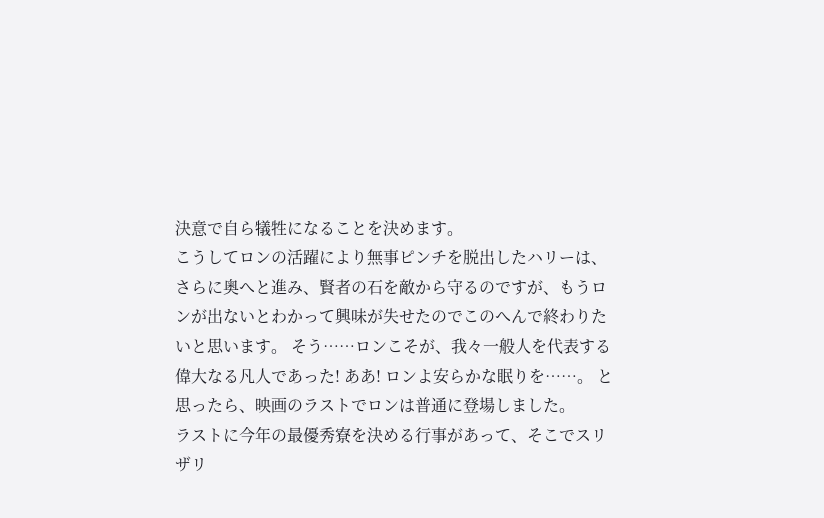決意で自ら犠牲になることを決めます。
こうしてロンの活躍により無事ピンチを脱出したハリーは、さらに奥へと進み、賢者の石を敵から守るのですが、もうロンが出ないとわかって興味が失せたのでこのへんで終わりたいと思います。 そう……ロンこそが、我々一般人を代表する偉大なる凡人であった! ああ! ロンよ安らかな眠りを……。 と思ったら、映画のラストでロンは普通に登場しました。
ラストに今年の最優秀寮を決める行事があって、そこでスリザリ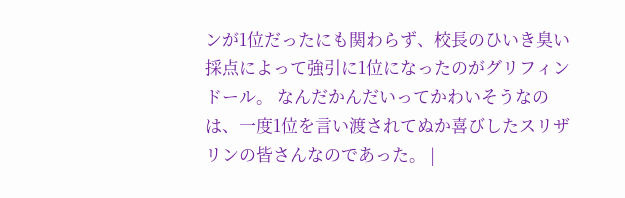ンが1位だったにも関わらず、校長のひいき臭い採点によって強引に1位になったのがグリフィンドール。 なんだかんだいってかわいそうなのは、一度1位を言い渡されてぬか喜びしたスリザリンの皆さんなのであった。 |